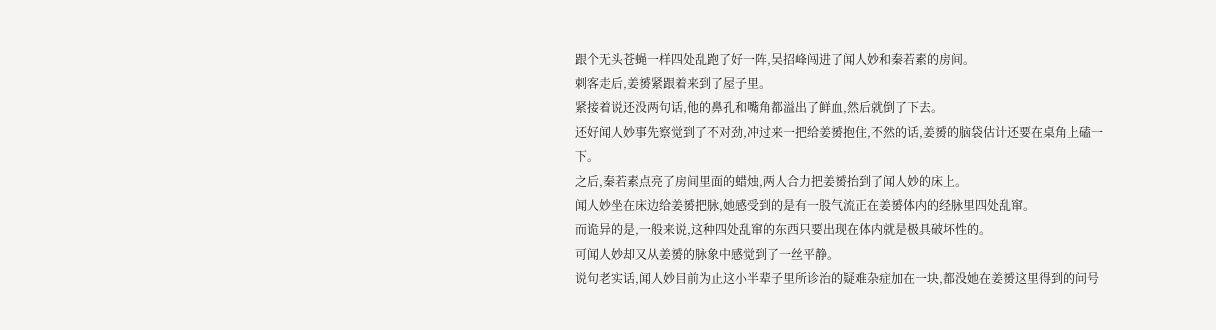跟个无头苍蝇一样四处乱跑了好一阵,吴招峰闯进了闻人妙和秦若素的房间。
刺客走后,姜赟紧跟着来到了屋子里。
紧接着说还没两句话,他的鼻孔和嘴角都溢出了鲜血,然后就倒了下去。
还好闻人妙事先察觉到了不对劲,冲过来一把给姜赟抱住,不然的话,姜赟的脑袋估计还要在桌角上磕一下。
之后,秦若素点亮了房间里面的蜡烛,两人合力把姜赟抬到了闻人妙的床上。
闻人妙坐在床边给姜赟把脉,她感受到的是有一股气流正在姜赟体内的经脉里四处乱窜。
而诡异的是,一般来说,这种四处乱窜的东西只要出现在体内就是极具破坏性的。
可闻人妙却又从姜赟的脉象中感觉到了一丝平静。
说句老实话,闻人妙目前为止这小半辈子里所诊治的疑难杂症加在一块,都没她在姜赟这里得到的问号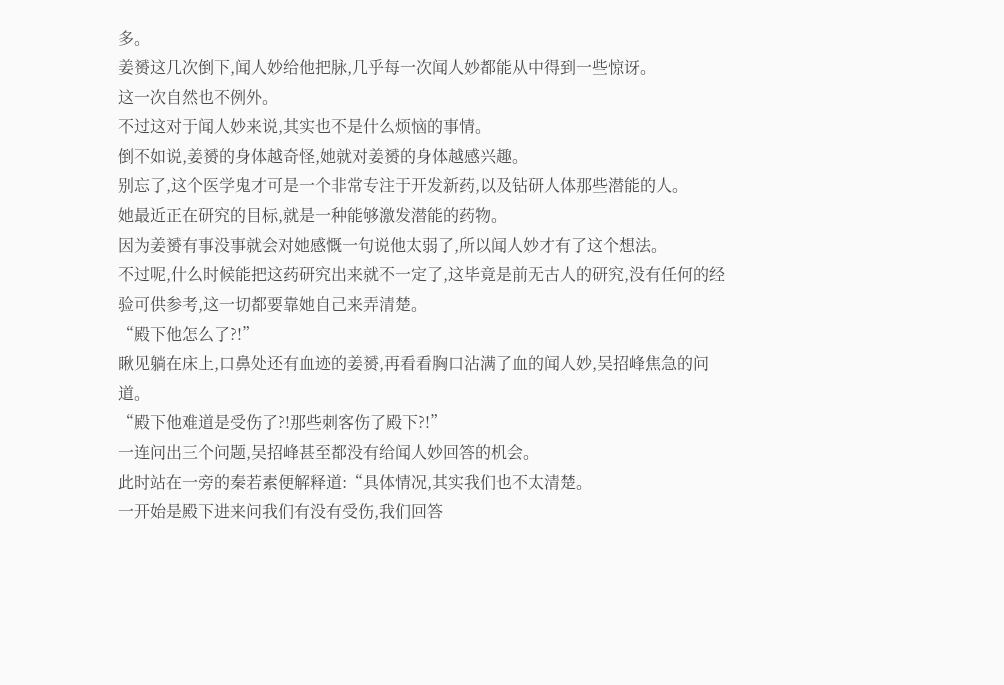多。
姜赟这几次倒下,闻人妙给他把脉,几乎每一次闻人妙都能从中得到一些惊讶。
这一次自然也不例外。
不过这对于闻人妙来说,其实也不是什么烦恼的事情。
倒不如说,姜赟的身体越奇怪,她就对姜赟的身体越感兴趣。
别忘了,这个医学鬼才可是一个非常专注于开发新药,以及钻研人体那些潜能的人。
她最近正在研究的目标,就是一种能够激发潜能的药物。
因为姜赟有事没事就会对她感慨一句说他太弱了,所以闻人妙才有了这个想法。
不过呢,什么时候能把这药研究出来就不一定了,这毕竟是前无古人的研究,没有任何的经验可供参考,这一切都要靠她自己来弄清楚。
“殿下他怎么了?!”
瞅见躺在床上,口鼻处还有血迹的姜赟,再看看胸口沾满了血的闻人妙,吴招峰焦急的问道。
“殿下他难道是受伤了?!那些刺客伤了殿下?!”
一连问出三个问题,吴招峰甚至都没有给闻人妙回答的机会。
此时站在一旁的秦若素便解释道:“具体情况,其实我们也不太清楚。
一开始是殿下进来问我们有没有受伤,我们回答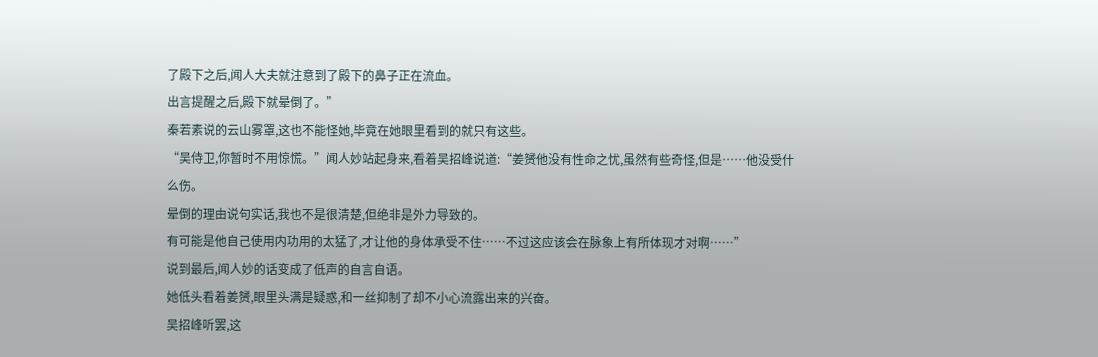了殿下之后,闻人大夫就注意到了殿下的鼻子正在流血。
出言提醒之后,殿下就晕倒了。”
秦若素说的云山雾罩,这也不能怪她,毕竟在她眼里看到的就只有这些。
“吴侍卫,你暂时不用惊慌。”闻人妙站起身来,看着吴招峰说道:“姜赟他没有性命之忧,虽然有些奇怪,但是……他没受什么伤。
晕倒的理由说句实话,我也不是很清楚,但绝非是外力导致的。
有可能是他自己使用内功用的太猛了,才让他的身体承受不住……不过这应该会在脉象上有所体现才对啊……”
说到最后,闻人妙的话变成了低声的自言自语。
她低头看着姜赟,眼里头满是疑惑,和一丝抑制了却不小心流露出来的兴奋。
吴招峰听罢,这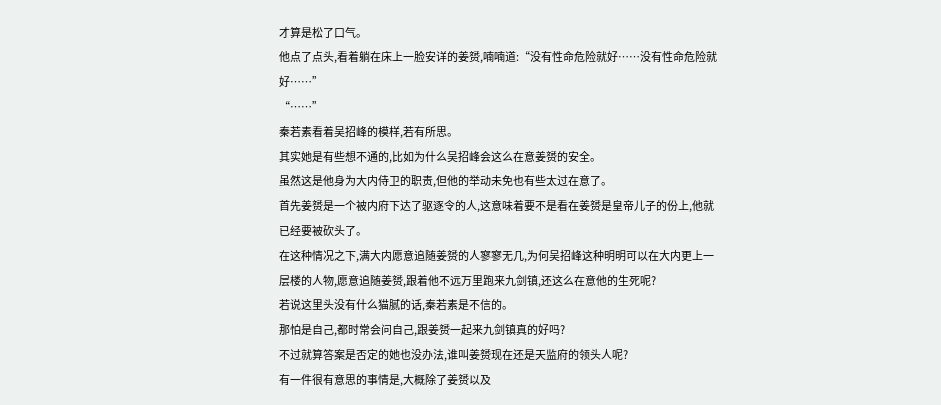才算是松了口气。
他点了点头,看着躺在床上一脸安详的姜赟,喃喃道:“没有性命危险就好……没有性命危险就好……”
“……”
秦若素看着吴招峰的模样,若有所思。
其实她是有些想不通的,比如为什么吴招峰会这么在意姜赟的安全。
虽然这是他身为大内侍卫的职责,但他的举动未免也有些太过在意了。
首先姜赟是一个被内府下达了驱逐令的人,这意味着要不是看在姜赟是皇帝儿子的份上,他就已经要被砍头了。
在这种情况之下,满大内愿意追随姜赟的人寥寥无几,为何吴招峰这种明明可以在大内更上一层楼的人物,愿意追随姜赟,跟着他不远万里跑来九剑镇,还这么在意他的生死呢?
若说这里头没有什么猫腻的话,秦若素是不信的。
那怕是自己,都时常会问自己,跟姜赟一起来九剑镇真的好吗?
不过就算答案是否定的她也没办法,谁叫姜赟现在还是天监府的领头人呢?
有一件很有意思的事情是,大概除了姜赟以及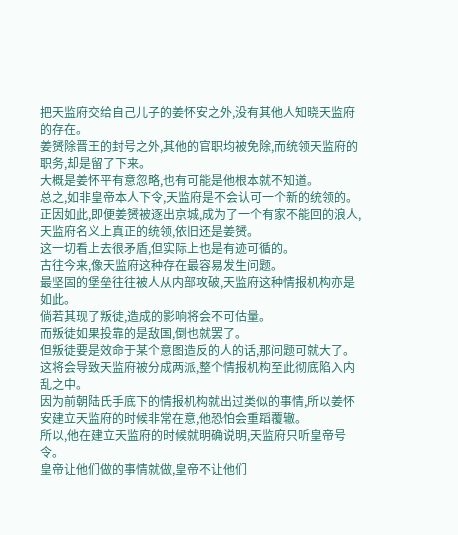把天监府交给自己儿子的姜怀安之外,没有其他人知晓天监府的存在。
姜赟除晋王的封号之外,其他的官职均被免除,而统领天监府的职务,却是留了下来。
大概是姜怀平有意忽略,也有可能是他根本就不知道。
总之,如非皇帝本人下令,天监府是不会认可一个新的统领的。
正因如此,即便姜赟被逐出京城,成为了一个有家不能回的浪人,天监府名义上真正的统领,依旧还是姜赟。
这一切看上去很矛盾,但实际上也是有迹可循的。
古往今来,像天监府这种存在最容易发生问题。
最坚固的堡垒往往被人从内部攻破,天监府这种情报机构亦是如此。
倘若其现了叛徒,造成的影响将会不可估量。
而叛徒如果投靠的是敌国,倒也就罢了。
但叛徒要是效命于某个意图造反的人的话,那问题可就大了。
这将会导致天监府被分成两派,整个情报机构至此彻底陷入内乱之中。
因为前朝陆氏手底下的情报机构就出过类似的事情,所以姜怀安建立天监府的时候非常在意,他恐怕会重蹈覆辙。
所以,他在建立天监府的时候就明确说明,天监府只听皇帝号令。
皇帝让他们做的事情就做,皇帝不让他们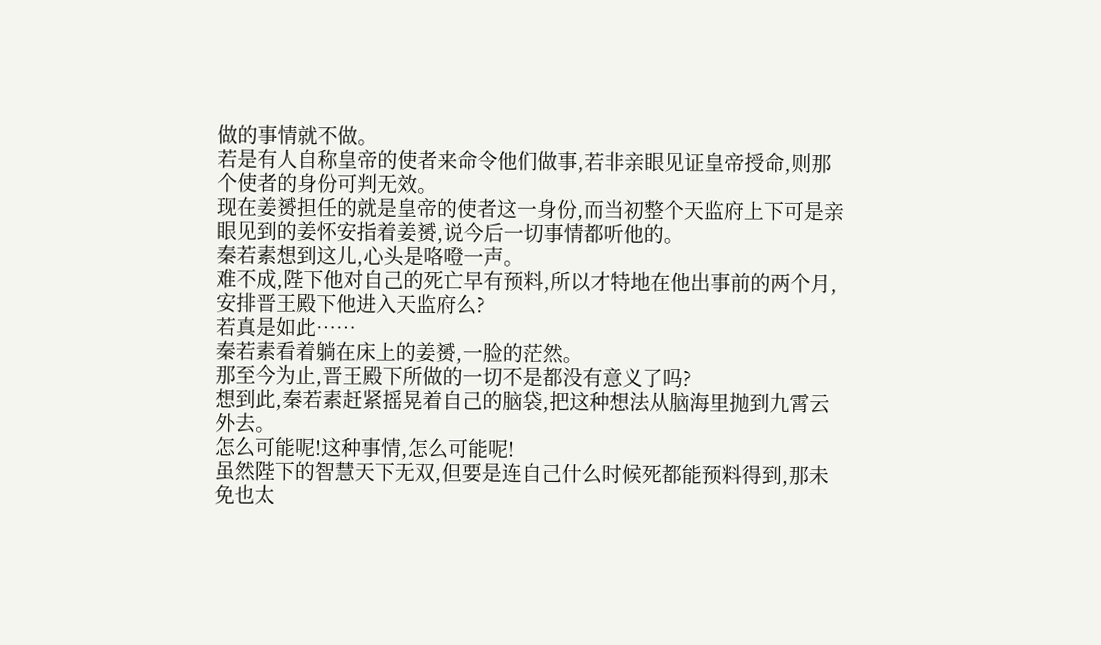做的事情就不做。
若是有人自称皇帝的使者来命令他们做事,若非亲眼见证皇帝授命,则那个使者的身份可判无效。
现在姜赟担任的就是皇帝的使者这一身份,而当初整个天监府上下可是亲眼见到的姜怀安指着姜赟,说今后一切事情都听他的。
秦若素想到这儿,心头是咯噔一声。
难不成,陛下他对自己的死亡早有预料,所以才特地在他出事前的两个月,安排晋王殿下他进入天监府么?
若真是如此……
秦若素看着躺在床上的姜赟,一脸的茫然。
那至今为止,晋王殿下所做的一切不是都没有意义了吗?
想到此,秦若素赶紧摇晃着自己的脑袋,把这种想法从脑海里抛到九霄云外去。
怎么可能呢!这种事情,怎么可能呢!
虽然陛下的智慧天下无双,但要是连自己什么时候死都能预料得到,那未免也太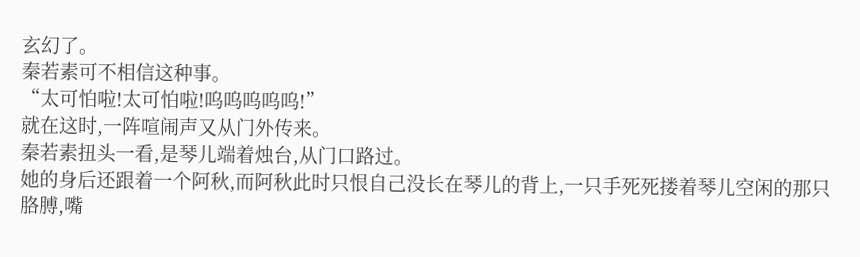玄幻了。
秦若素可不相信这种事。
“太可怕啦!太可怕啦!呜呜呜呜呜!”
就在这时,一阵喧闹声又从门外传来。
秦若素扭头一看,是琴儿端着烛台,从门口路过。
她的身后还跟着一个阿秋,而阿秋此时只恨自己没长在琴儿的背上,一只手死死搂着琴儿空闲的那只胳膊,嘴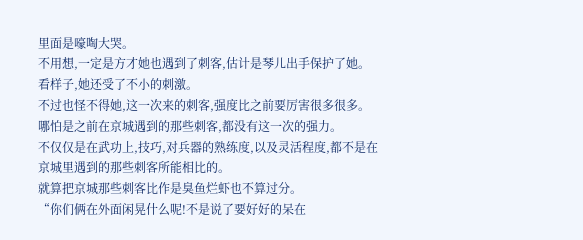里面是嚎啕大哭。
不用想,一定是方才她也遇到了刺客,估计是琴儿出手保护了她。
看样子,她还受了不小的刺激。
不过也怪不得她,这一次来的刺客,强度比之前要厉害很多很多。
哪怕是之前在京城遇到的那些刺客,都没有这一次的强力。
不仅仅是在武功上,技巧,对兵器的熟练度,以及灵活程度,都不是在京城里遇到的那些刺客所能相比的。
就算把京城那些刺客比作是臭鱼烂虾也不算过分。
“你们俩在外面闲晃什么呢!不是说了要好好的呆在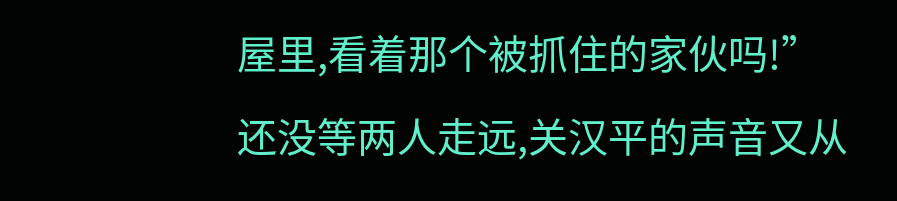屋里,看着那个被抓住的家伙吗!”
还没等两人走远,关汉平的声音又从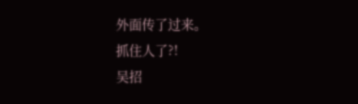外面传了过来。
抓住人了?!
吴招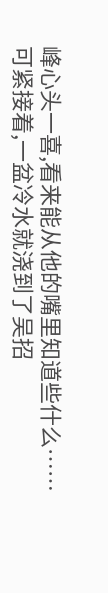峰心头一喜,看来能从他的嘴里知道些什么……
可紧接着,一盆冷水就浇到了吴招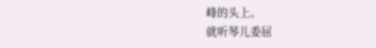峰的头上。
就听琴儿委屈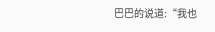巴巴的说道:“我也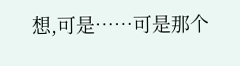想,可是……可是那个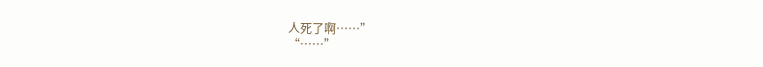人死了啊……”
“……”